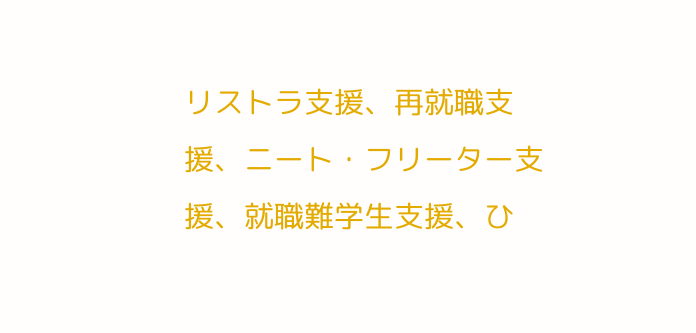リストラ支援、再就職支援、ニート・フリーター支援、就職難学生支援、ひ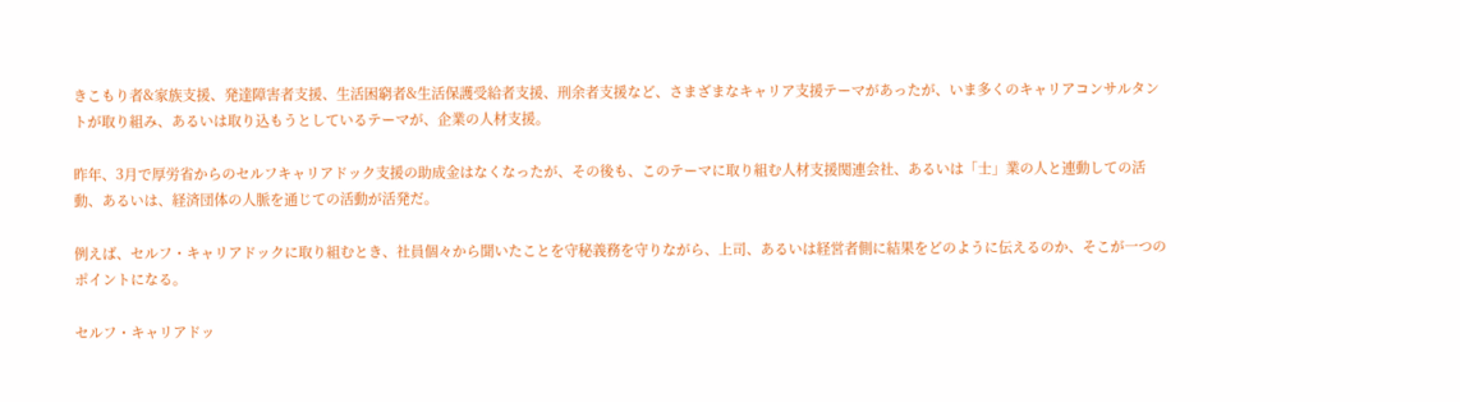きこもり者&家族支援、発達障害者支援、生活困窮者&生活保護受給者支援、刑余者支援など、さまざまなキャリア支援テーマがあったが、いま多くのキャリアコンサルタントが取り組み、あるいは取り込もうとしているテーマが、企業の人材支援。

昨年、3月で厚労省からのセルフキャリアドック支援の助成金はなくなったが、その後も、このテーマに取り組む人材支援関連会社、あるいは「士」業の人と連動しての活動、あるいは、経済団体の人脈を通じての活動が活発だ。

例えば、セルフ・キャリアドックに取り組むとき、社員個々から聞いたことを守秘義務を守りながら、上司、あるいは経営者側に結果をどのように伝えるのか、そこが一つのポイントになる。

セルフ・キャリアドッ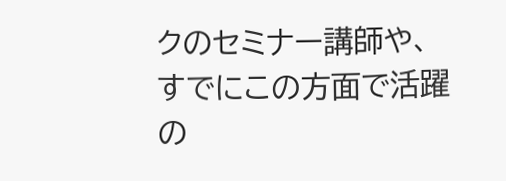クのセミナー講師や、すでにこの方面で活躍の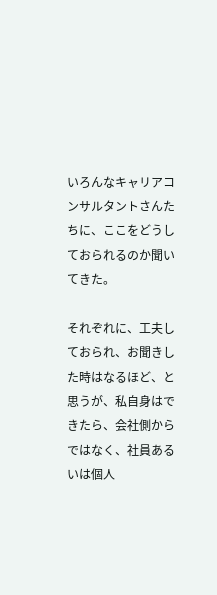いろんなキャリアコンサルタントさんたちに、ここをどうしておられるのか聞いてきた。

それぞれに、工夫しておられ、お聞きした時はなるほど、と思うが、私自身はできたら、会社側からではなく、社員あるいは個人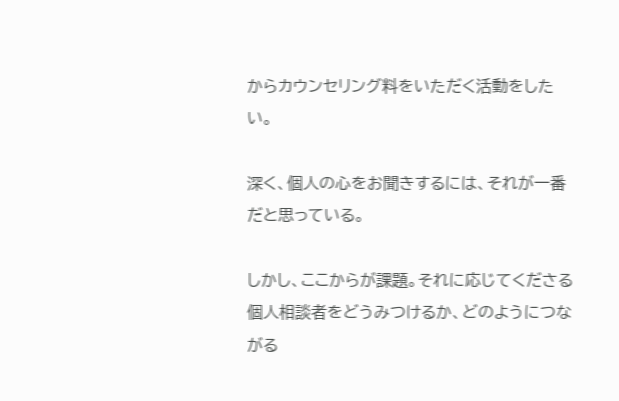からカウンセリング料をいただく活動をしたい。

深く、個人の心をお聞きするには、それが一番だと思っている。

しかし、ここからが課題。それに応じてくださる個人相談者をどうみつけるか、どのようにつながる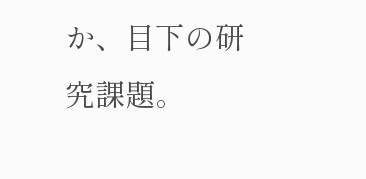か、目下の研究課題。